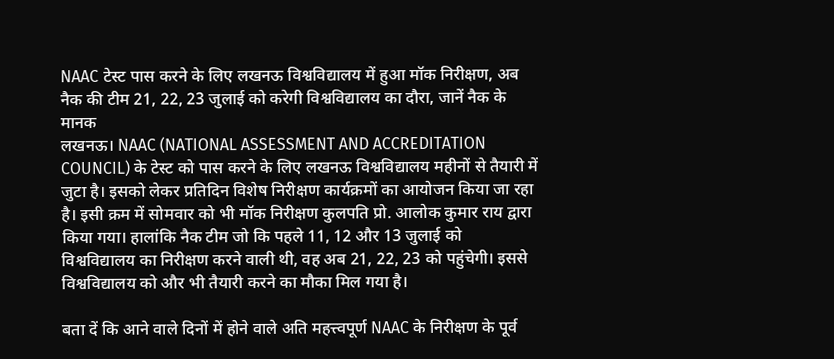NAAC टेस्ट पास करने के लिए लखनऊ विश्वविद्यालय में हुआ मॉक निरीक्षण, अब नैक की टीम 21, 22, 23 जुलाई को करेगी विश्वविद्यालय का दौरा, जानें नैक के मानक
लखनऊ। NAAC (NATIONAL ASSESSMENT AND ACCREDITATION COUNCIL) के टेस्ट को पास करने के लिए लखनऊ विश्वविद्यालय महीनों से तैयारी में जुटा है। इसको लेकर प्रतिदिन विशेष निरीक्षण कार्यक्रमों का आयोजन किया जा रहा है। इसी क्रम में सोमवार को भी मॉक निरीक्षण कुलपति प्रो. आलोक कुमार राय द्वारा किया गया। हालांकि नैक टीम जो कि पहले 11, 12 और 13 जुलाई को विश्वविद्यालय का निरीक्षण करने वाली थी, वह अब 21, 22, 23 को पहुंचेगी। इससे विश्वविद्यालय को और भी तैयारी करने का मौका मिल गया है।

बता दें कि आने वाले दिनों में होने वाले अति महत्त्वपूर्ण NAAC के निरीक्षण के पूर्व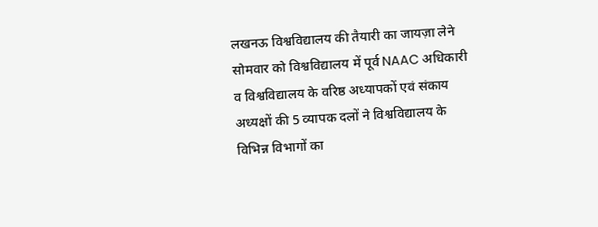लखनऊ विश्वविद्यालय की तैयारी का जायज़ा लेने सोमवार को विश्वविद्यालय में पूर्व NAAC अधिकारी व विश्वविद्यालय के वरिष्ठ अध्यापकों एवं संकाय अध्यक्षों की 5 व्यापक दलों ने विश्वविद्यालय के विभिन्न विभागों का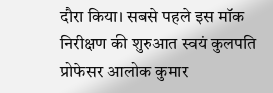दौरा किया। सबसे पहले इस मॉक निरीक्षण की शुरुआत स्वयं कुलपति प्रोफेसर आलोक कुमार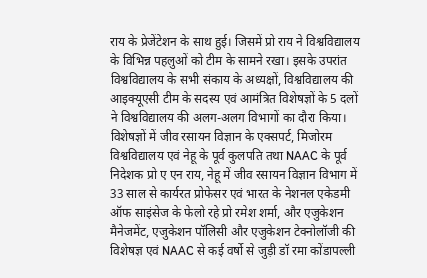राय के प्रेजेंटेशन के साथ हुई। जिसमें प्रो राय ने विश्वविद्यालय के विभिन्न पहलुओं को टीम के सामने रखा। इसके उपरांत विश्वविद्यालय के सभी संकाय के अध्यक्षों, विश्वविद्यालय की आइक्यूएसी टीम के सदस्य एवं आमंत्रित विशेषज्ञों के 5 दलों ने विश्वविद्यालय की अलग-अलग विभागों का दौरा किया।
विशेषज्ञों में जीव रसायन विज्ञान के एक्सपर्ट, मिजोरम विश्वविद्यालय एवं नेहू के पूर्व कुलपति तथा NAAC के पूर्व निदेशक प्रो ए एन राय, नेहू में जीव रसायन विज्ञान विभाग में 33 साल से कार्यरत प्रोफेसर एवं भारत के नेशनल एकेडमी ऑफ साइंसेज के फेलो रहे प्रो रमेश शर्मा, और एजुकेशन मैनेजमेंट, एजुकेशन पॉलिसी और एजुकेशन टेक्नोलॉजी की विशेषज्ञ एवं NAAC से कई वर्षो से जुड़ी डॉ रमा कोंडापल्ली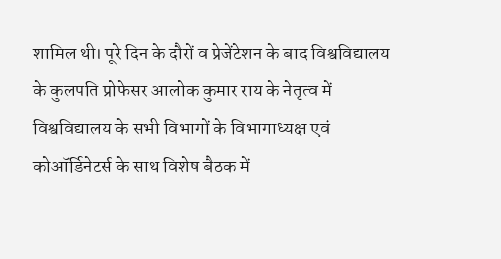शामिल थी। पूरे दिन के दौरों व प्रेजेंटेशन के बाद विश्वविद्यालय के कुलपति प्रोफेसर आलोक कुमार राय के नेतृत्व में विश्वविद्यालय के सभी विभागों के विभागाध्यक्ष एवं कोऑर्डिनेटर्स के साथ विशेष बैठक में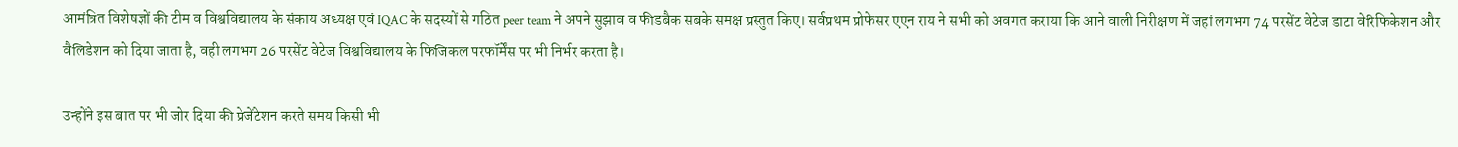आमंत्रित विशेषज्ञों की टीम व विश्वविद्यालय के संकाय अध्यक्ष एवं IQAC के सदस्यों से गठित peer team ने अपने सुझाव व फीडबैक सबके समक्ष प्रस्तुत किए। सर्वप्रथम प्रोफेसर एएन राय ने सभी को अवगत कराया कि आने वाली निरीक्षण में जहां लगभग 74 परसेंट वेटेज डाटा वेरिफिकेशन और वैलिडेशन को दिया जाता है, वही लगभग 26 परसेंट वेटेज विश्वविद्यालय के फिजिकल परफॉर्मेंस पर भी निर्भर करता है।

उन्होंने इस बात पर भी जोर दिया की प्रेजेंटेशन करते समय किसी भी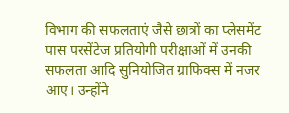विभाग की सफलताएं जैसे छात्रों का प्लेसमेंट पास परसेंटेज प्रतियोगी परीक्षाओं में उनकी सफलता आदि सुनियोजित ग्राफिक्स में नजर आए। उन्होंने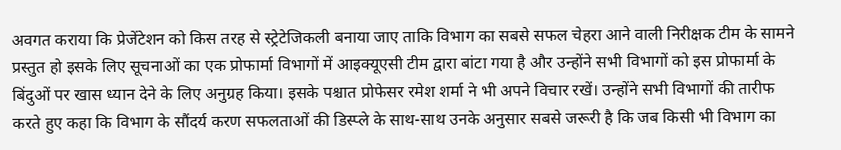अवगत कराया कि प्रेजेंटेशन को किस तरह से स्ट्रेटेजिकली बनाया जाए ताकि विभाग का सबसे सफल चेहरा आने वाली निरीक्षक टीम के सामने प्रस्तुत हो इसके लिए सूचनाओं का एक प्रोफार्मा विभागों में आइक्यूएसी टीम द्वारा बांटा गया है और उन्होंने सभी विभागों को इस प्रोफार्मा के बिंदुओं पर खास ध्यान देने के लिए अनुग्रह किया। इसके पश्चात प्रोफेसर रमेश शर्मा ने भी अपने विचार रखें। उन्होंने सभी विभागों की तारीफ करते हुए कहा कि विभाग के सौंदर्य करण सफलताओं की डिस्प्ले के साथ-साथ उनके अनुसार सबसे जरूरी है कि जब किसी भी विभाग का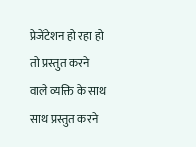प्रेजेंटेशन हो रहा हो तो प्रस्तुत करने वाले व्यक्ति के साथ साथ प्रस्तुत करने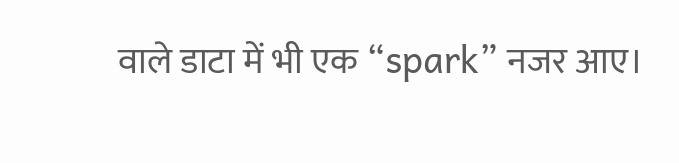वाले डाटा में भी एक “spark” नजर आए।